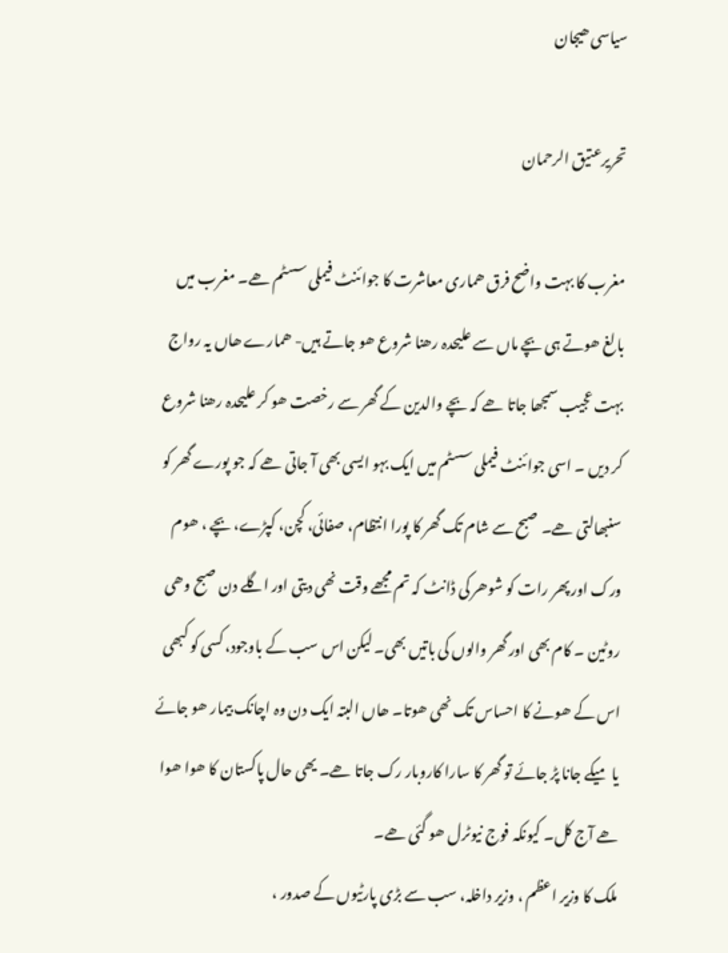سیاسی ھیجان

تحریرعتیق الرحمان

مغرب کا بہت واضح فرق ھماری معاشرت کا جوائنٹ فیملی سسٹم ھے۔ مغرب میں بالغ ھوتے ہی بچے ماں سے علیحدہ رھنا شروع ھو جاتے ہیں- ھمارے ھاں یہ رواج بہت عجیب سمجھا جاتا ھے کہ بچے والدین کے گھر سے رخصت ھو کر علیحدہ رھنا شروع کر دیں ۔ اسی جوائنٹ فیملی سسٹم میں ایک بہو ایسی بھی آ جاتی ھے کہ جو پورے گھر کو سنبھالتی ھے۔ صبح سے شام تک گھر کا پورا انتظام، صفائی، کچن، کپڑے، بچے ، ھوم ورک اور پھر رات کو شوھر کی ڈانٹ کہ تم مجھے وقت نھی دیتی اور اگلے دن صبح وھی روٹین ۔ کام بھی اور گھر والوں کی باتیں بھی۔ لیکن اس سب کے باوجود، کسی کو کبھی اس کے ھونے کا احساس تک نھی ھوتا۔ ھاں البتہ ایک دن وہ اچانک بیمار ھو جائے یا میکے جانا پڑ جائے تو گھر کا سارا کاروبار رک جاتا ھے۔ یھی حال پاکستان کا ھوا ھوا ھے آج کل۔ کیونکہ فوج نیوٹرل ھو گئی ھے۔
ملک کا وزیر اعظم ، وزیر داخلہ، سب سے بڑی پارٹیوں کے صدور ،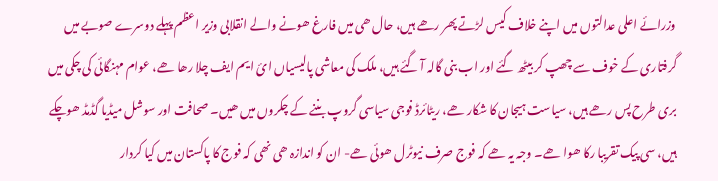وزرائے اعلی عدالتوں میں اپنے خلاف کیس لڑتے پھر رھے ہیں، حال ھی میں فارغ ھونے والے انقلابی وزیر اعظم پہلے دوسرے صوبے میں گرفتاری کے خوف سے چھپ کر بیٹھ گئے اور اب بنی گالہ آ گئے ہیں، ملک کی معاشی پالیسیاں ائ ایم ایف چلا رھا ھے، عوام مہنگائی کی چکی میں بری طرح پس رھے ہیں، سیاست ہیجان کا شکار ھے، ریٹائرڈ فوجی سیاسی گروپ بننے کے چکروں میں ھیں۔ صحافت اور سوشل میڈیا گڈمڈ ھوچکے ہیں، سی پیک تقریبا رکا ھوا ھے۔ وجہ یہ ھے کہ فوج صرف نیوٹرل ھوئی ھے- ان کو اندازہ ھی نھی کہ فوج کا پاکستان میں کیا کردار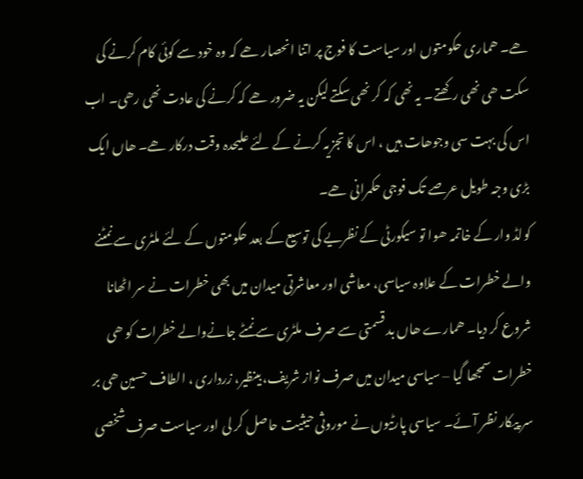ھے۔ ھماری حکومتوں اور سیاست کا فوج پر اتنا انحصار ھے کہ وہ خود سے کوئی کام کرنے کی سکت ھی نھی رکھتے۔ یہ نھی کہ کر نھی سکتے لیکن یہ ضرور ھے کہ کرنے کی عادت نھی رھی۔ اب اس کی بہت سی وجوھات ہیں ، اس کا تجزیہ کرنے کے لئے علیحدہ وقت درکار ھے۔ ھاں ایک بڑی وجہ طویل عرصے تک فوجی حکمرانی ھے۔
کولڈ وار کے خاتمہ ھوا تو سیکورٹی کے نظریے کی توسیع کے بعد حکومتوں کے لئے ملٹری سے نمٹنے والے خطرات کے علاوہ سیاسی، معاشی اور معاشرتی میدان میں بھی خطرات نے سر اٹھانا شروع کر دیا۔ ھمارے ھاں بد قسمتی سے صرف ملٹری سے نمٹے جانےوالے خطرات کو ھی خطرات سمجھا گیا – سیاسی میدان میں صرف نواز شریف، بینظیر، زرداری ، الطاف حسین ھی بر سر پیکار نظر آئے۔ سیاسی پارٹیوں نے موروثی حیثیت حاصل کر لی اور سیاست صرف شخصی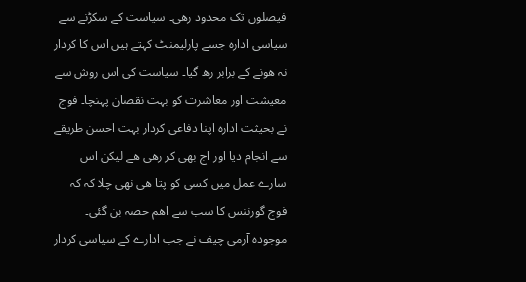فیصلوں تک محدود رھی۔ سیاست کے سکڑنے سے سیاسی ادارہ جسے پارلیمنٹ کہتے ہیں اس کا کردار نہ ھونے کے برابر رھ گیا۔ سیاست کی اس روش سے معیشت اور معاشرت کو بہت نقصان پہنچا۔ فوج نے بحیثت ادارہ اپنا دفاعی کردار بہت احسن طریقے سے انجام دیا اور اج بھی کر رھی ھے لیکن اس سارے عمل میں کسی کو پتا ھی نھی چلا کہ کہ فوج گورننس کا سب سے اھم حصہ بن گئی۔ موجودہ آرمی چیف نے جب ادارے کے سیاسی کردار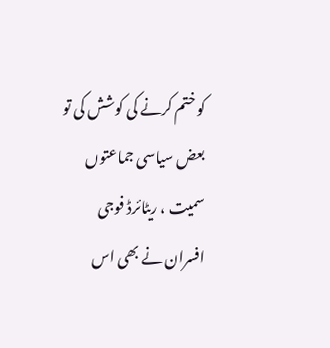کو ختم کرنے کی کوشش کی تو بعض سیاسی جماعتوں سمیت ، ریٹائرڈ فوجی افسران نے بھی اس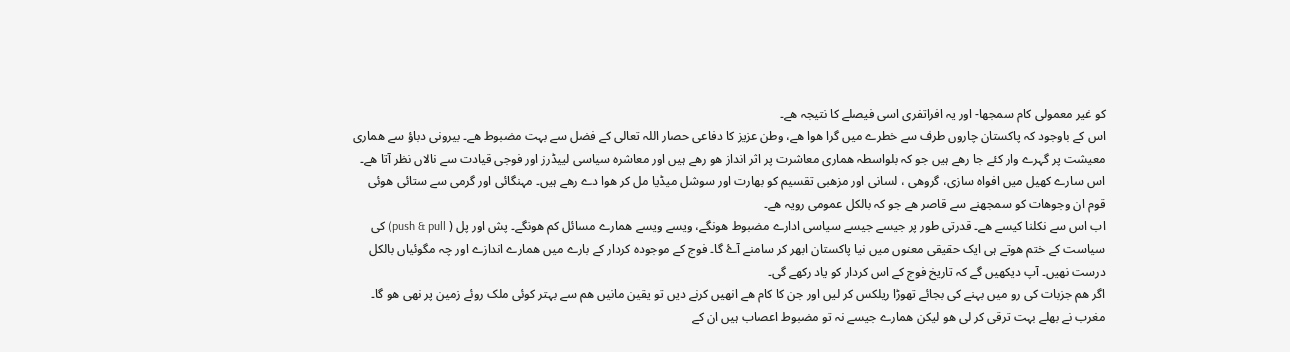کو غیر معمولی کام سمجھا- اور یہ افراتفری اسی فیصلے کا نتیجہ ھے۔
اس کے باوجود کہ پاکستان چاروں طرف سے خطرے میں گرا ھوا ھے، وطن عزیز کا دفاعی حصار اللہ تعالی کے فضل سے بہت مضبوط ھے۔ بیرونی دباؤ سے ھماری معیشت پر گہرے وار کئے جا رھے ہیں جو کہ بلواسطہ ھماری معاشرت پر اثر انداز ھو رھے ہیں اور معاشرہ سیاسی لییڈرز اور فوجی قیادت سے نالاں نظر آتا ھے۔
اس سارے کھیل میں افواہ سازی، گروھی ، لسانی اور مزھبی تقسیم کو بھارت اور سوشل میڈیا مل کر ھوا دے رھے ہیں۔ مہنگائی اور گرمی سے ستائی ھوئی قوم ان وجوھات کو سمجھنے سے قاصر ھے جو کہ بالکل عمومی رویہ ھے۔
اب اس سے نکلنا کیسے ھے۔ قدرتی طور پر جیسے جیسے سیاسی ادارے مضبوط ھونگے، ویسے ویسے ھمارے مسائل کم ھونگے۔ پش اور پل ( push & pull) کی سیاست کے ختم ھوتے ہی ایک حقیقی معنوں میں نیا پاکستان ابھر کر سامنے آۓ گا۔ فوج کے موجودہ کردار کے بارے میں ھمارے اندازے اور چہ مگوئیاں بالکل درست نھیں۔ آپ دیکھیں گے کہ تاریخ فوج کے اس کردار کو یاد رکھے گی۔
اگر ھم جزبات کی رو میں بہنے کی بجائے تھوڑا ریلکس کر لیں اور جن کا کام ھے انھیں کرنے دیں تو یقین مانیں ھم سے بہتر کوئی ملک روئے زمین پر نھی ھو گا۔ مغرب نے بھلے بہت ترقی کر لی ھو لیکن ھمارے جیسے نہ تو مضبوط اعصاب ہیں ان کے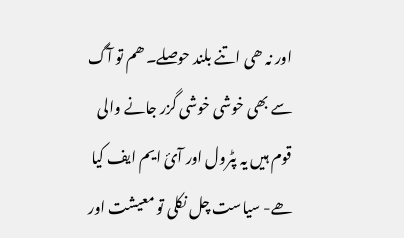اور نہ ھی اتنے بلند حوصلے۔ ھم تو آگ سے بھی خوشی خوشی گزر جانے والی قوم ہیں یہ پٹرول اور آئ ایم ایف کیا ھے- سیاست چل نکلی تو معیشت اور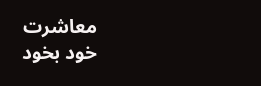معاشرت خود بخود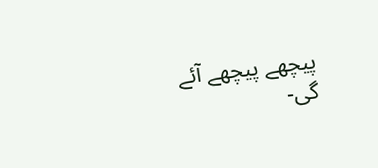پیچھے پیچھے آئے گی-